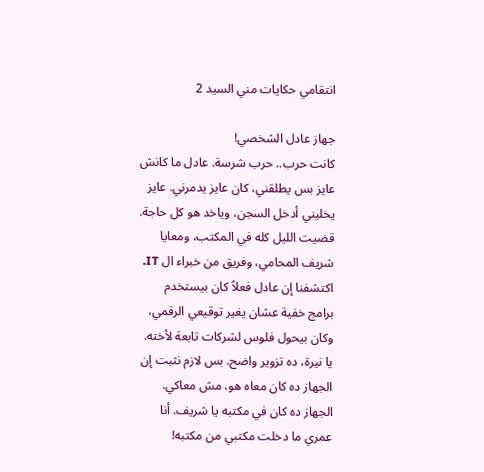انتقامي حكايات مني السيد 2

جهاز عادل الشخصي!
كانت حرب.. حرب شرسة. عادل ما كانش عايز بس يطلقني، كان عايز يدمرني. عايز يخليني أدخل السجن، وياخد هو كل حاجة.
قضيت الليل كله في المكتب، ومعايا شريف المحامي، وفريق من خبراء ال IT. اكتشفنا إن عادل فعلاً كان بيستخدم برامج خفية عشان يغير توقيعي الرقمي، وكان بيحول فلوس لشركات تابعة لأخته.
يا نيرة، ده تزوير واضح. بس لازم نثبت إن الجهاز ده كان معاه هو، مش معاكي.
الجهاز ده كان في مكتبه يا شريف. أنا عمري ما دخلت مكتبي من مكتبه!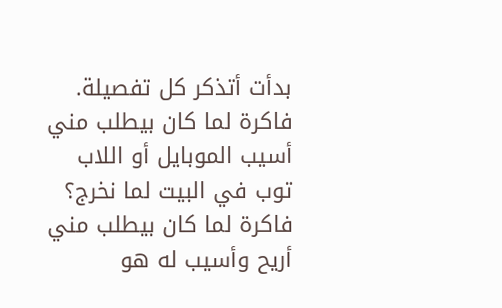بدأت أتذكر كل تفصيلة. فاكرة لما كان بيطلب مني أسيب الموبايل أو اللاب توب في البيت لما نخرج؟ فاكرة لما كان بيطلب مني أريح وأسيب له هو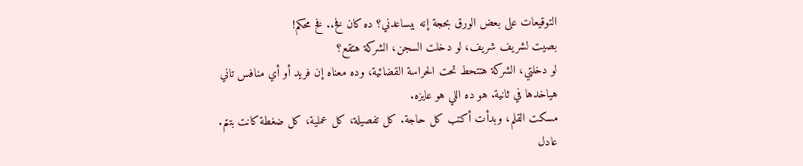التوقيعات على بعض الورق بحجة إنه بيساعدني؟ ده كان فخ.. فخ محكم!
بصيت لشريف شريف، لو دخلت السجن، الشركة هتقع؟
لو دخلتي، الشركة هتتحط تحت الحراسة القضائية، وده معناه إن فريد أو أي منافس تاني هياخدها في ثانية. هو ده اللي هو عايزه.
مسكت القلم، وبدأت أكتب كل حاجة. كل تفصيلة، كل عملية، كل ضغطة كانت بتتم.
عادل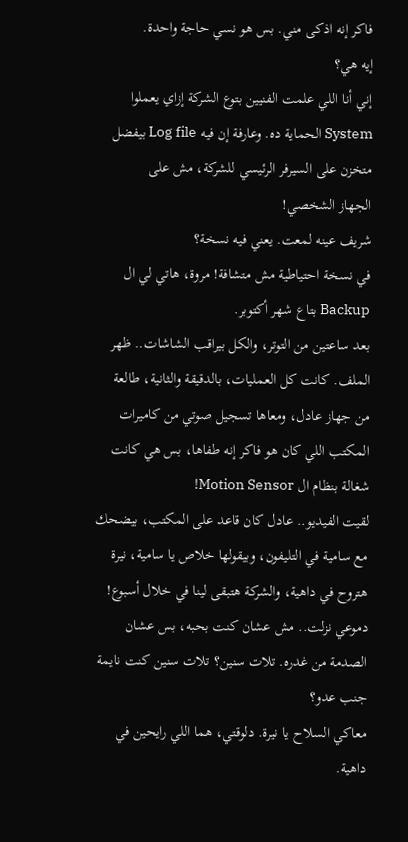فاكر إنه اذكى مني. بس هو نسي حاجة واحدة.
إيه هي؟
إني أنا اللي علمت الفنيين بتوع الشركة إزاي يعملوا System الحماية ده. وعارفة إن فيه Log file بيفضل متخزن على السيرفر الرئيسي للشركة، مش على
الجهاز الشخصي!
شريف عينه لمعت. يعني فيه نسخة؟
في نسخة احتياطية مش متشافة! مروة، هاتي لي ال Backup بتاع شهر أكتوبر.
بعد ساعتين من التوتر، والكل بيراقب الشاشات.. ظهر الملف. كانت كل العمليات، بالدقيقة والثانية، طالعة من جهاز عادل، ومعاها تسجيل صوتي من كاميرات المكتب اللي كان هو فاكر إنه طفاها، بس هي كانت شغالة بنظام ال Motion Sensor!
لقيت الفيديو.. عادل كان قاعد على المكتب، بيضحك مع سامية في التليفون، وبيقولها خلاص يا سامية، نيرة هتروح في داهية، والشركة هتبقى لينا في خلال أسبوع!
دموعي نزلت.. مش عشان كنت بحبه، بس عشان الصدمة من غدره. تلات سنين؟ تلات سنين كنت نايمة جنب عدو؟
معاكي السلاح يا نيرة. دلوقتي، هما اللي رايحين في داهية.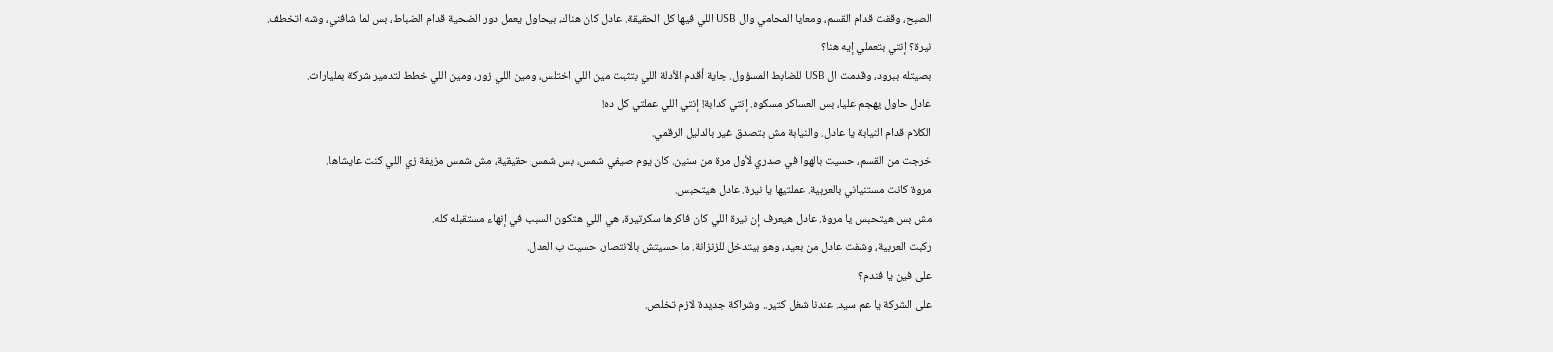الصبح، وقفت قدام القسم، ومعايا المحامي وال USB اللي فيها كل الحقيقة. عادل كان هناك، بيحاول يعمل دور الضحية قدام الضباط، بس لما شافني، وشه اتخطف.
نيرة؟ إنتي بتعملي إيه هنا؟
بصيتله ببرود، وقدمت ال USB للضابط المسؤول. جاية أقدم الأدلة اللي بتثبت مين اللي اختلس، ومين اللي زور، ومين اللي خطط لتدمير شركة بمليارات.
عادل حاول يهجم عليا، بس العساكر مسكوه. إنتي كدابة! إنتي اللي عملتي كل ده!
الكلام قدام النيابة يا عادل. والنيابة مش بتصدق غير بالدليل الرقمي.
خرجت من القسم، حسيت بالهوا في صدري لأول مرة من سنين. كان يوم صيفي شمس، بس شمس حقيقية، مش شمس مزيفة زي اللي كنت عايشاها.
مروة كانت مستنياني بالعربية. عملتيها يا نيرة. عادل هيتحبس.
مش بس هيتحبس يا مروة. عادل هيعرف إن نيرة اللي كان فاكرها سكرتيرة، هي اللي هتكون السبب في إنهاء مستقبله كله.
ركبت العربية، وشفت عادل من بعيد، وهو بيتدخل للزنزانة. ما حسيتش بالانتصار، حسيت ب العدل.
على فين يا فندم؟
على الشركة يا عم سيد. عندنا شغل كتير.. وشراكة جديدة لازم تخلص.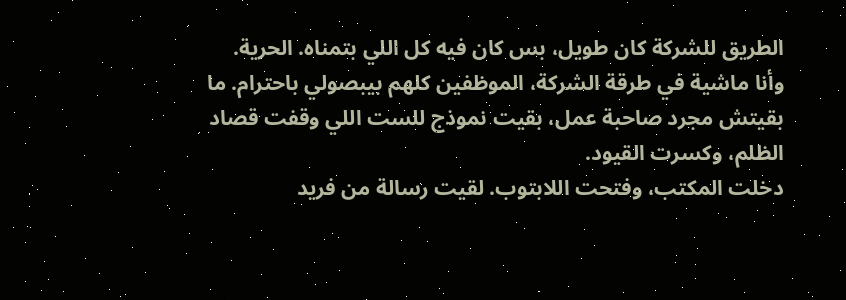الطريق للشركة كان طويل، بس كان فيه كل اللي بتمناه. الحرية.
وأنا ماشية في طرقة الشركة، الموظفين كلهم بيبصولي باحترام. ما بقيتش مجرد صاحبة عمل، بقيت نموذج للست اللي وقفت قصاد الظلم، وكسرت القيود.
دخلت المكتب، وفتحت اللابتوب. لقيت رسالة من فريد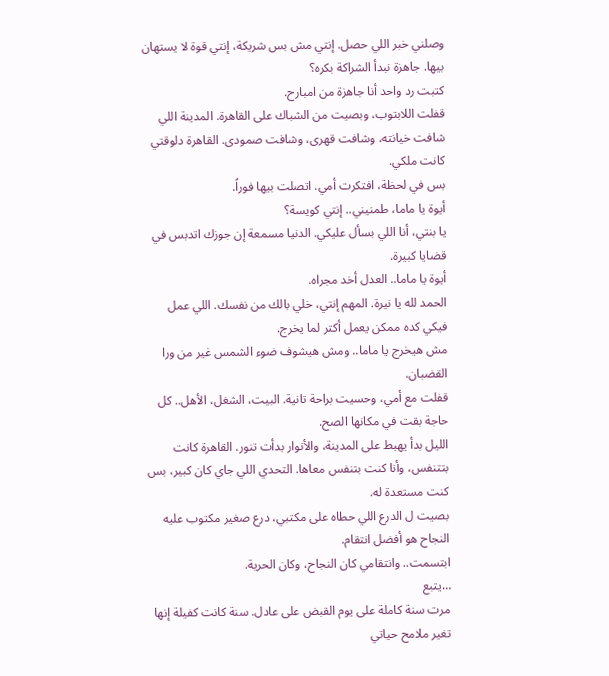وصلني خبر اللي حصل. إنتي مش بس شريكة، إنتي قوة لا يستهان بيها. جاهزة نبدأ الشراكة بكره؟
كتبت رد واحد أنا جاهزة من امبارح.
قفلت اللابتوب، وبصيت من الشباك على القاهرة. المدينة اللي شافت خيانته، وشافت قهرى، وشافت صمودى. القاهرة دلوقتي كانت ملكي.
بس في لحظة، افتكرت أمي. اتصلت بيها فوراً.
أيوة يا ماما، طمنيني.. إنتي كويسة؟
يا بنتي، أنا اللي بسأل عليكي. الدنيا مسمعة إن جوزك اتدبس في قضايا كبيرة.
أيوة يا ماما.. العدل أخد مجراه.
الحمد لله يا نيرة. المهم إنتي، خلي بالك من نفسك. اللي عمل فيكي كده ممكن يعمل أكتر لما يخرج.
مش هيخرج يا ماما.. ومش هيشوف ضوء الشمس غير من ورا القضبان.
قفلت مع أمي، وحسيت براحة تانية. البيت، الشغل، الأهل.. كل حاجة بقت في مكانها الصح.
الليل بدأ يهبط على المدينة، والأنوار بدأت تنور. القاهرة كانت بتتنفس، وأنا كنت بتنفس معاها. التحدي اللي جاي كان كبير، بس كنت مستعدة له.
بصيت ل الدرع اللي حطاه على مكتبي، درع صغير مكتوب عليه النجاح هو أفضل انتقام.
ابتسمت.. وانتقامي كان النجاح، وكان الحرية.
…يتبع
مرت سنة كاملة على يوم القبض على عادل. سنة كانت كفيلة إنها تغير ملامح حياتي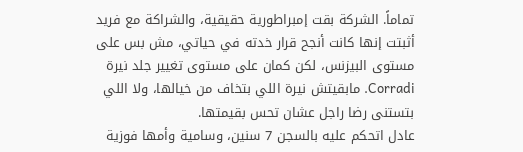تماماً. الشركة بقت إمبراطورية حقيقية، والشراكة مع فريد أثبتت إنها كانت أنجح قرار خدته في حياتي، مش بس على مستوى البيزنس، لكن كمان على مستوى تغيير جلد نيرة Corradi. مابقيتش نيرة اللي بتخاف من خيالها، ولا اللي بتستنى رضا راجل عشان تحس بقيمتها.
عادل اتحكم عليه بالسجن 7 سنين، وسامية وأمها فوزية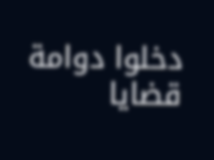دخلوا دوامة قضايا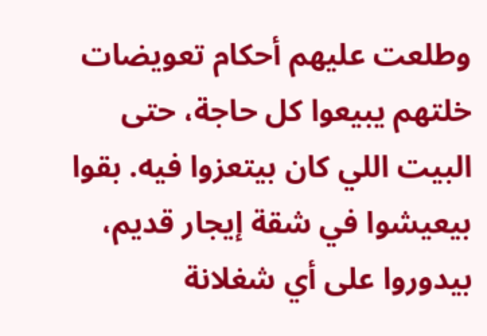وطلعت عليهم أحكام تعويضات خلتهم يبيعوا كل حاجة، حتى البيت اللي كان بيتعزوا فيه. بقوا بيعيشوا في شقة إيجار قديم، بيدوروا على أي شغلانة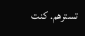تسترهم. كنت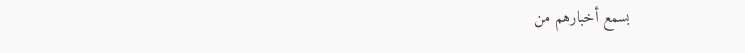بسمع أخبارهم من